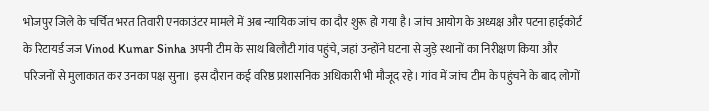भोजपुर जिले के चर्चित भरत तिवारी एनकाउंटर मामले में अब न्यायिक जांच का दौर शुरू हो गया है। जांच आयोग के अध्यक्ष और पटना हाईकोर्ट के रिटायर्ड जज Vinod Kumar Sinha अपनी टीम के साथ बिलौटी गांव पहुंचे, जहां उन्होंने घटना से जुड़े स्थानों का निरीक्षण किया और परिजनों से मुलाकात कर उनका पक्ष सुना। इस दौरान कई वरिष्ठ प्रशासनिक अधिकारी भी मौजूद रहे। गांव में जांच टीम के पहुंचने के बाद लोगों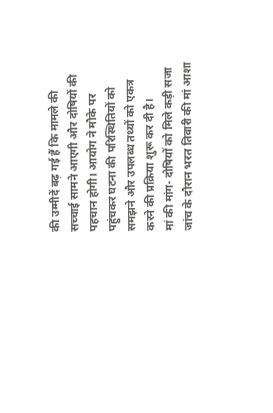की उम्मीदें बढ़ गई हैं कि मामले की सच्चाई सामने आएगी और दोषियों की पहचान होगी। आयोग ने मौके पर पहुंचकर घटना की परिस्थितियों को समझने और उपलब्ध तथ्यों को एकत्र करने की प्रक्रिया शुरू कर दी है।
मां की मांग- दोषियों को मिले कड़ी सजा
जांच के दौरान भरत तिवारी की मां आशा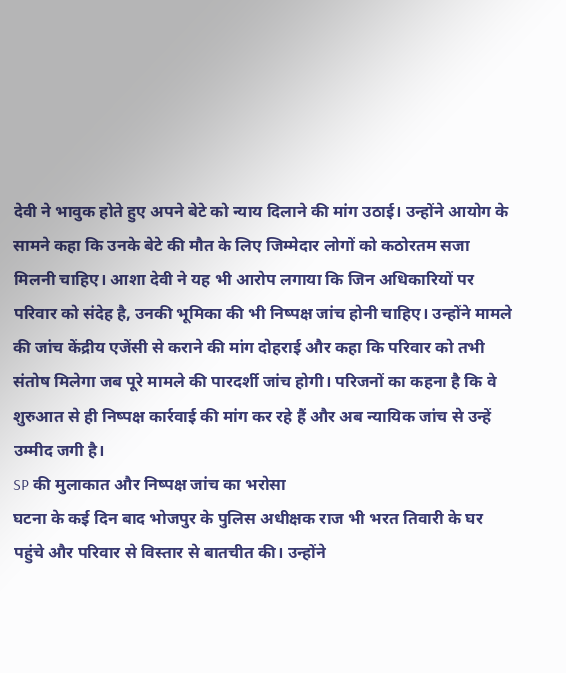देवी ने भावुक होते हुए अपने बेटे को न्याय दिलाने की मांग उठाई। उन्होंने आयोग के सामने कहा कि उनके बेटे की मौत के लिए जिम्मेदार लोगों को कठोरतम सजा मिलनी चाहिए। आशा देवी ने यह भी आरोप लगाया कि जिन अधिकारियों पर परिवार को संदेह है, उनकी भूमिका की भी निष्पक्ष जांच होनी चाहिए। उन्होंने मामले की जांच केंद्रीय एजेंसी से कराने की मांग दोहराई और कहा कि परिवार को तभी संतोष मिलेगा जब पूरे मामले की पारदर्शी जांच होगी। परिजनों का कहना है कि वे शुरुआत से ही निष्पक्ष कार्रवाई की मांग कर रहे हैं और अब न्यायिक जांच से उन्हें उम्मीद जगी है।
SP की मुलाकात और निष्पक्ष जांच का भरोसा
घटना के कई दिन बाद भोजपुर के पुलिस अधीक्षक राज भी भरत तिवारी के घर पहुंचे और परिवार से विस्तार से बातचीत की। उन्होंने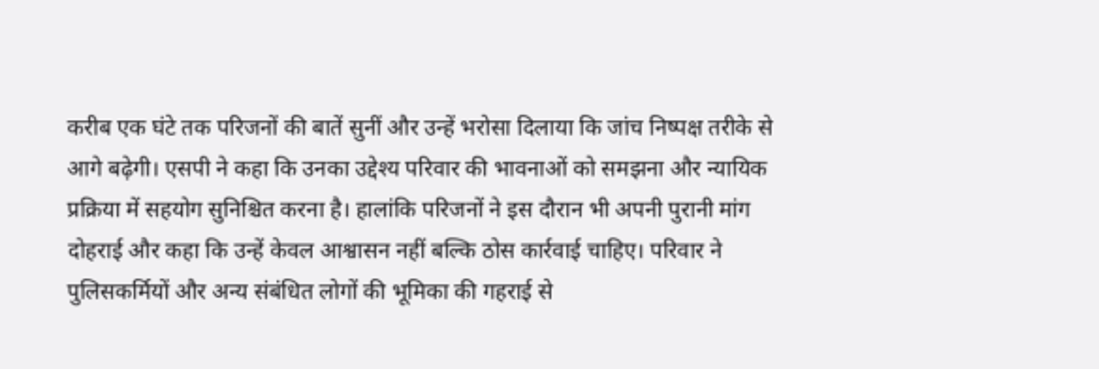करीब एक घंटे तक परिजनों की बातें सुनीं और उन्हें भरोसा दिलाया कि जांच निष्पक्ष तरीके से आगे बढ़ेगी। एसपी ने कहा कि उनका उद्देश्य परिवार की भावनाओं को समझना और न्यायिक प्रक्रिया में सहयोग सुनिश्चित करना है। हालांकि परिजनों ने इस दौरान भी अपनी पुरानी मांग दोहराई और कहा कि उन्हें केवल आश्वासन नहीं बल्कि ठोस कार्रवाई चाहिए। परिवार ने पुलिसकर्मियों और अन्य संबंधित लोगों की भूमिका की गहराई से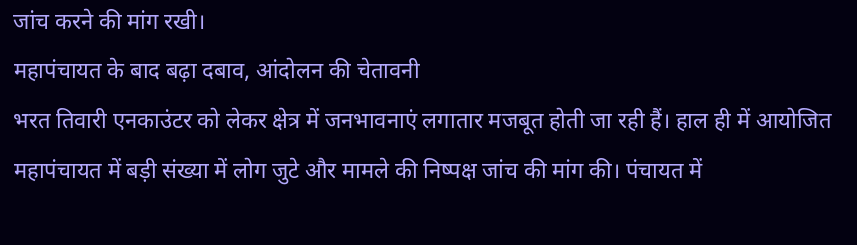जांच करने की मांग रखी।
महापंचायत के बाद बढ़ा दबाव, आंदोलन की चेतावनी
भरत तिवारी एनकाउंटर को लेकर क्षेत्र में जनभावनाएं लगातार मजबूत होती जा रही हैं। हाल ही में आयोजित महापंचायत में बड़ी संख्या में लोग जुटे और मामले की निष्पक्ष जांच की मांग की। पंचायत में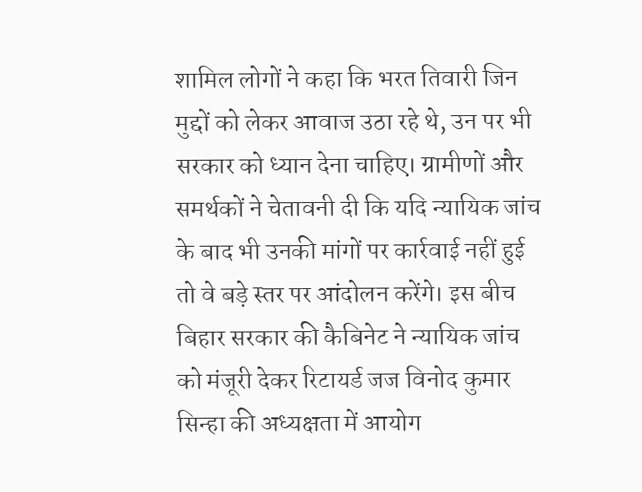शामिल लोगों ने कहा कि भरत तिवारी जिन मुद्दों को लेकर आवाज उठा रहे थे, उन पर भी सरकार को ध्यान देना चाहिए। ग्रामीणों और समर्थकों ने चेतावनी दी कि यदि न्यायिक जांच के बाद भी उनकी मांगों पर कार्रवाई नहीं हुई तो वे बड़े स्तर पर आंदोलन करेंगे। इस बीच बिहार सरकार की कैबिनेट ने न्यायिक जांच को मंजूरी देकर रिटायर्ड जज विनोद कुमार सिन्हा की अध्यक्षता में आयोग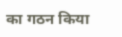का गठन किया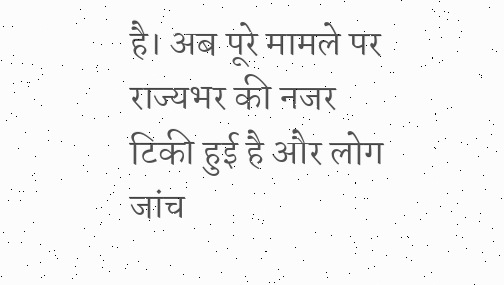है। अब पूरे मामले पर राज्यभर की नजर टिकी हुई है और लोग जांच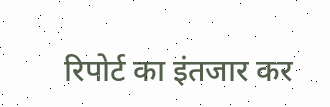रिपोर्ट का इंतजार कर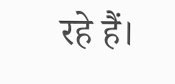रहे हैं।